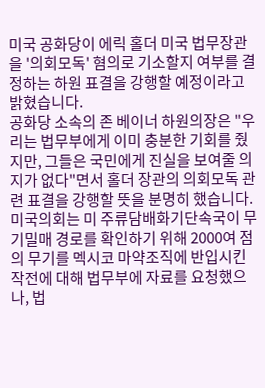미국 공화당이 에릭 홀더 미국 법무장관을 '의회모독' 혐의로 기소할지 여부를 결정하는 하원 표결을 강행할 예정이라고 밝혔습니다.
공화당 소속의 존 베이너 하원의장은 "우리는 법무부에게 이미 충분한 기회를 줬지만, 그들은 국민에게 진실을 보여줄 의지가 없다"면서 홀더 장관의 의회모독 관련 표결을 강행할 뜻을 분명히 했습니다.
미국의회는 미 주류담배화기단속국이 무기밀매 경로를 확인하기 위해 2000여 점의 무기를 멕시코 마약조직에 반입시킨 작전에 대해 법무부에 자료를 요청했으나, 법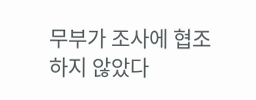무부가 조사에 협조하지 않았다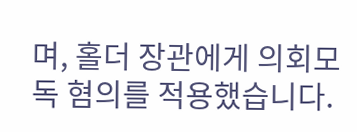며, 홀더 장관에게 의회모독 혐의를 적용했습니다.